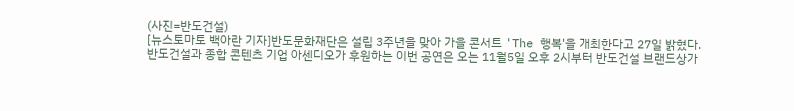(사진=반도건설)
[뉴스토마토 백아란 기자]반도문화재단은 설립 3주년을 맞아 가을 콘서트 'The 행복'을 개최한다고 27일 밝혔다.
반도건설과 종합 콘텐츠 기업 아센디오가 후원하는 이번 공연은 오는 11월5일 오후 2시부터 반도건설 브랜드상가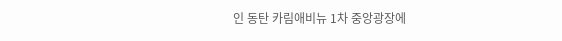인 동탄 카림애비뉴 1차 중앙광장에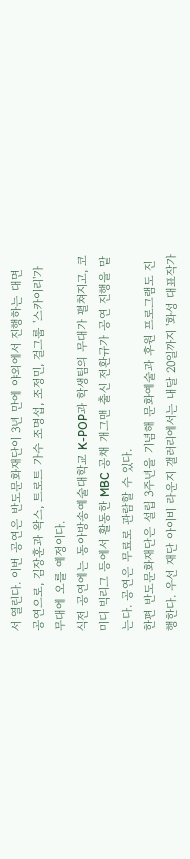서 열린다. 이번 공연은 반도문화재단이 3년 만에 야외에서 진행하는 대면 공연으로, 김장훈과 왁스, 트로트 가수 조명섭, 조정민, 걸그룹 '스카이리'가 무대에 오를 예정이다.
식전 공연에는 동아방송예술대학교 K-POP과 학생팀의 무대가 펼쳐지고, 코미디 빅리그 등에서 활동한 MBC 공채 개그맨 출신 전환규가 공연 진행을 맡는다. 공연은 무료로 관람할 수 있다.
한편 반도문화재단은 설립 3주년을 기념해 문화예술과 후원 프로그램도 진행한다. 우선 재단 아이비 라운지 갤러리에서는 내달 20일까지 '화성 대표작가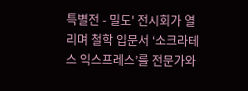특별전 - 밀도' 전시회가 열리며 철학 입문서 ‘소크라테스 익스프레스’를 전문가와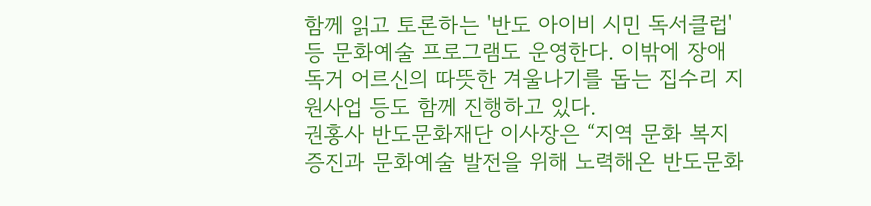함께 읽고 토론하는 '반도 아이비 시민 독서클럽' 등 문화예술 프로그램도 운영한다. 이밖에 장애 독거 어르신의 따뜻한 겨울나기를 돕는 집수리 지원사업 등도 함께 진행하고 있다.
권홍사 반도문화재단 이사장은 “지역 문화 복지 증진과 문화예술 발전을 위해 노력해온 반도문화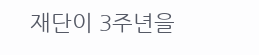재단이 3주년을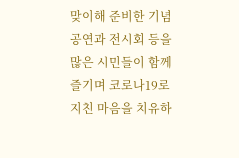맞이해 준비한 기념 공연과 전시회 등을 많은 시민들이 함께 즐기며 코로나19로 지친 마음을 치유하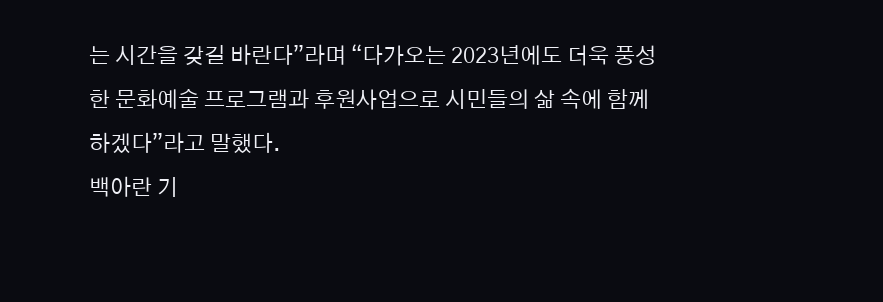는 시간을 갖길 바란다”라며 “다가오는 2023년에도 더욱 풍성한 문화예술 프로그램과 후원사업으로 시민들의 삶 속에 함께 하겠다”라고 말했다.
백아란 기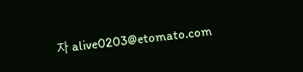자 alive0203@etomato.com